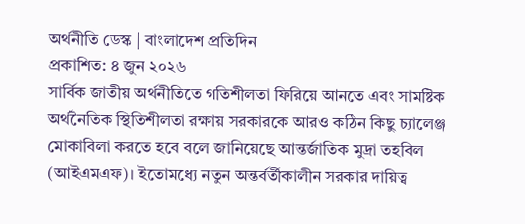অর্থনীতি ডেস্ক | বাংলাদেশ প্রতিদিন
প্রকাশিত: ৪ জুন ২০২৬
সার্বিক জাতীয় অর্থনীতিতে গতিশীলতা ফিরিয়ে আনতে এবং সামষ্টিক অর্থনৈতিক স্থিতিশীলতা রক্ষায় সরকারকে আরও কঠিন কিছু চ্যালেঞ্জ মোকাবিলা করতে হবে বলে জানিয়েছে আন্তর্জাতিক মুদ্রা তহবিল (আইএমএফ)। ইতোমধ্যে নতুন অন্তর্বর্তীকালীন সরকার দায়িত্ব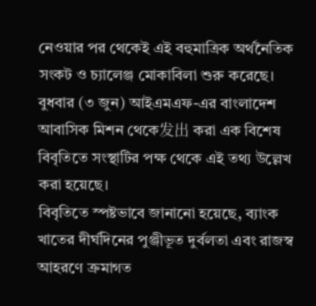নেওয়ার পর থেকেই এই বহুমাত্রিক অর্থনৈতিক সংকট ও চ্যালেঞ্জ মোকাবিলা শুরু করেছে।
বুধবার (৩ জুন) আইএমএফ-এর বাংলাদেশ আবাসিক মিশন থেকে发出 করা এক বিশেষ বিবৃতিতে সংস্থাটির পক্ষ থেকে এই তথ্য উল্লেখ করা হয়েছে।
বিবৃতিতে স্পষ্টভাবে জানানো হয়েছে, ব্যাংক খাতের দীর্ঘদিনের পুঞ্জীভূত দুর্বলতা এবং রাজস্ব আহরণে ক্রমাগত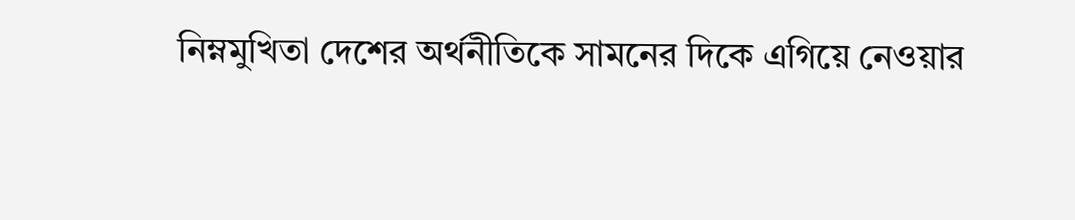নিম্নমুখিতা দেশের অর্থনীতিকে সামনের দিকে এগিয়ে নেওয়ার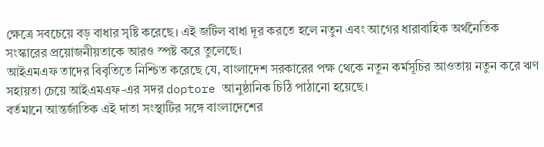ক্ষেত্রে সবচেয়ে বড় বাধার সৃষ্টি করেছে। এই জটিল বাধা দূর করতে হলে নতুন এবং আগের ধারাবাহিক অর্থনৈতিক সংস্কারের প্রয়োজনীয়তাকে আরও স্পষ্ট করে তুলেছে।
আইএমএফ তাদের বিবৃতিতে নিশ্চিত করেছে যে, বাংলাদেশ সরকারের পক্ষ থেকে নতুন কর্মসূচির আওতায় নতুন করে ঋণ সহায়তা চেয়ে আইএমএফ-এর সদর doptore আনুষ্ঠানিক চিঠি পাঠানো হয়েছে।
বর্তমানে আন্তর্জাতিক এই দাতা সংস্থাটির সঙ্গে বাংলাদেশের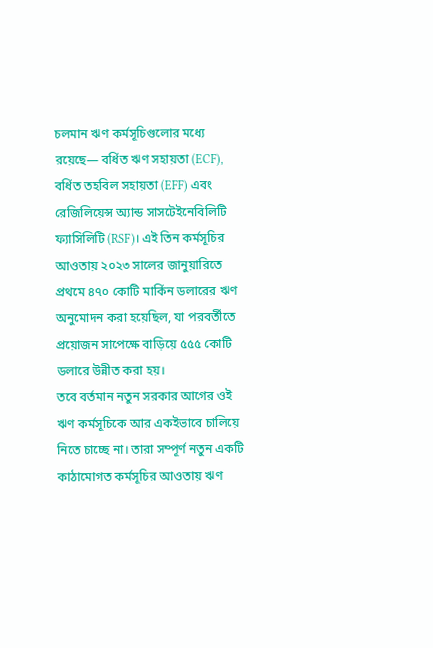চলমান ঋণ কর্মসূচিগুলোর মধ্যে রয়েছে— বর্ধিত ঋণ সহায়তা (ECF), বর্ধিত তহবিল সহায়তা (EFF) এবং রেজিলিয়েন্স অ্যান্ড সাসটেইনেবিলিটি ফ্যাসিলিটি (RSF)। এই তিন কর্মসূচির আওতায় ২০২৩ সালের জানুয়ারিতে প্রথমে ৪৭০ কোটি মার্কিন ডলারের ঋণ অনুমোদন করা হয়েছিল, যা পরবর্তীতে প্রয়োজন সাপেক্ষে বাড়িয়ে ৫৫৫ কোটি ডলারে উন্নীত করা হয়।
তবে বর্তমান নতুন সরকার আগের ওই ঋণ কর্মসূচিকে আর একইভাবে চালিয়ে নিতে চাচ্ছে না। তারা সম্পূর্ণ নতুন একটি কাঠামোগত কর্মসূচির আওতায় ঋণ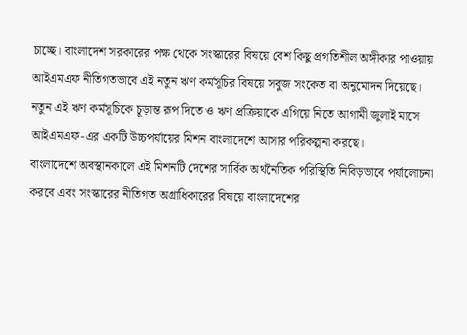চাচ্ছে। বাংলাদেশ সরকারের পক্ষ থেকে সংস্কারের বিষয়ে বেশ কিছু প্রগতিশীল অঙ্গীকার পাওয়ায় আইএমএফ নীতিগতভাবে এই নতুন ঋণ কর্মসূচির বিষয়ে সবুজ সংকেত বা অনুমোদন দিয়েছে।
নতুন এই ঋণ কর্মসূচিকে চূড়ান্ত রূপ দিতে ও ঋণ প্রক্রিয়াকে এগিয়ে নিতে আগামী জুলাই মাসে আইএমএফ-এর একটি উচ্চপর্যায়ের মিশন বাংলাদেশে আসার পরিকল্পনা করছে।
বাংলাদেশে অবস্থানকালে এই মিশনটি দেশের সার্বিক অর্থনৈতিক পরিস্থিতি নিবিড়ভাবে পর্যালোচনা করবে এবং সংস্কারের নীতিগত অগ্রাধিকারের বিষয়ে বাংলাদেশের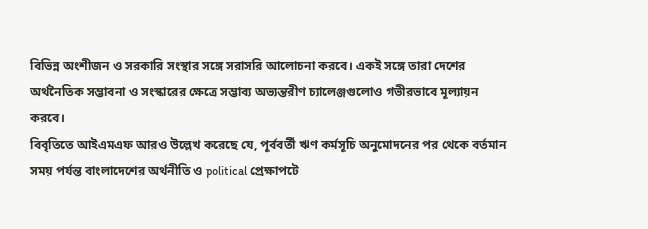বিভিন্ন অংশীজন ও সরকারি সংস্থার সঙ্গে সরাসরি আলোচনা করবে। একই সঙ্গে তারা দেশের অর্থনৈতিক সম্ভাবনা ও সংস্কারের ক্ষেত্রে সম্ভাব্য অভ্যন্তরীণ চ্যালেঞ্জগুলোও গভীরভাবে মূল্যায়ন করবে।
বিবৃতিতে আইএমএফ আরও উল্লেখ করেছে যে, পূর্ববর্তী ঋণ কর্মসূচি অনুমোদনের পর থেকে বর্তমান সময় পর্যন্ত বাংলাদেশের অর্থনীতি ও political প্রেক্ষাপটে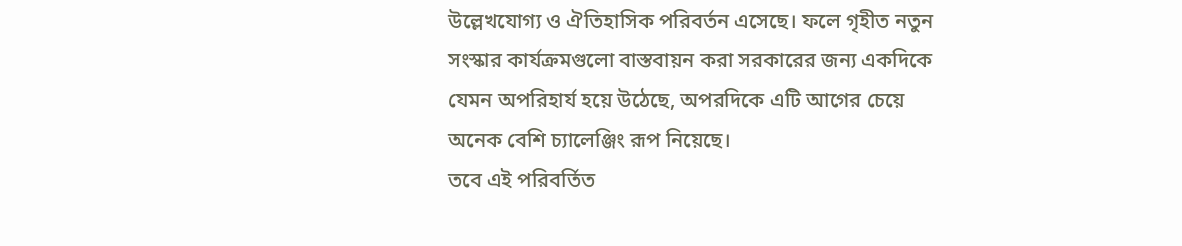উল্লেখযোগ্য ও ঐতিহাসিক পরিবর্তন এসেছে। ফলে গৃহীত নতুন সংস্কার কার্যক্রমগুলো বাস্তবায়ন করা সরকারের জন্য একদিকে যেমন অপরিহার্য হয়ে উঠেছে, অপরদিকে এটি আগের চেয়ে অনেক বেশি চ্যালেঞ্জিং রূপ নিয়েছে।
তবে এই পরিবর্তিত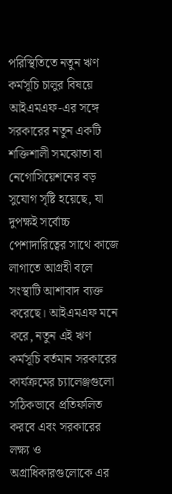পরিস্থিতিতে নতুন ঋণ কর্মসূচি চালুর বিষয়ে আইএমএফ-এর সঙ্গে সরকারের নতুন একটি শক্তিশালী সমঝোতা বা নেগোসিয়েশনের বড় সুযোগ সৃষ্টি হয়েছে, যা দুপক্ষই সর্বোচ্চ পেশাদারিত্বের সাথে কাজে লাগাতে আগ্রহী বলে সংস্থাটি আশাবাদ ব্যক্ত করেছে। আইএমএফ মনে করে, নতুন এই ঋণ কর্মসূচি বর্তমান সরকারের কার্যক্রমের চ্যালেঞ্জগুলো সঠিকভাবে প্রতিফলিত করবে এবং সরকারের লক্ষ্য ও অগ্রাধিকারগুলোকে এর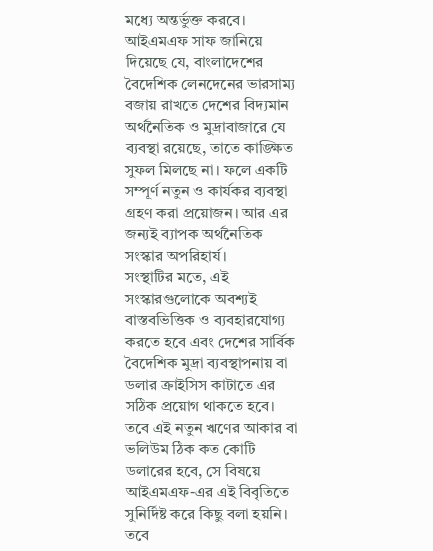মধ্যে অন্তর্ভুক্ত করবে।
আইএমএফ সাফ জানিয়ে দিয়েছে যে, বাংলাদেশের বৈদেশিক লেনদেনের ভারসাম্য বজায় রাখতে দেশের বিদ্যমান অর্থনৈতিক ও মুদ্রাবাজারে যে ব্যবস্থা রয়েছে, তাতে কাঙ্ক্ষিত সুফল মিলছে না। ফলে একটি সম্পূর্ণ নতুন ও কার্যকর ব্যবস্থা গ্রহণ করা প্রয়োজন। আর এর জন্যই ব্যাপক অর্থনৈতিক সংস্কার অপরিহার্য।
সংস্থাটির মতে, এই সংস্কারগুলোকে অবশ্যই বাস্তবভিত্তিক ও ব্যবহারযোগ্য করতে হবে এবং দেশের সার্বিক বৈদেশিক মুদ্রা ব্যবস্থাপনায় বা ডলার ক্রাইসিস কাটাতে এর সঠিক প্রয়োগ থাকতে হবে।
তবে এই নতুন ঋণের আকার বা ভলিউম ঠিক কত কোটি ডলারের হবে, সে বিষয়ে আইএমএফ-এর এই বিবৃতিতে সুনির্দিষ্ট করে কিছু বলা হয়নি। তবে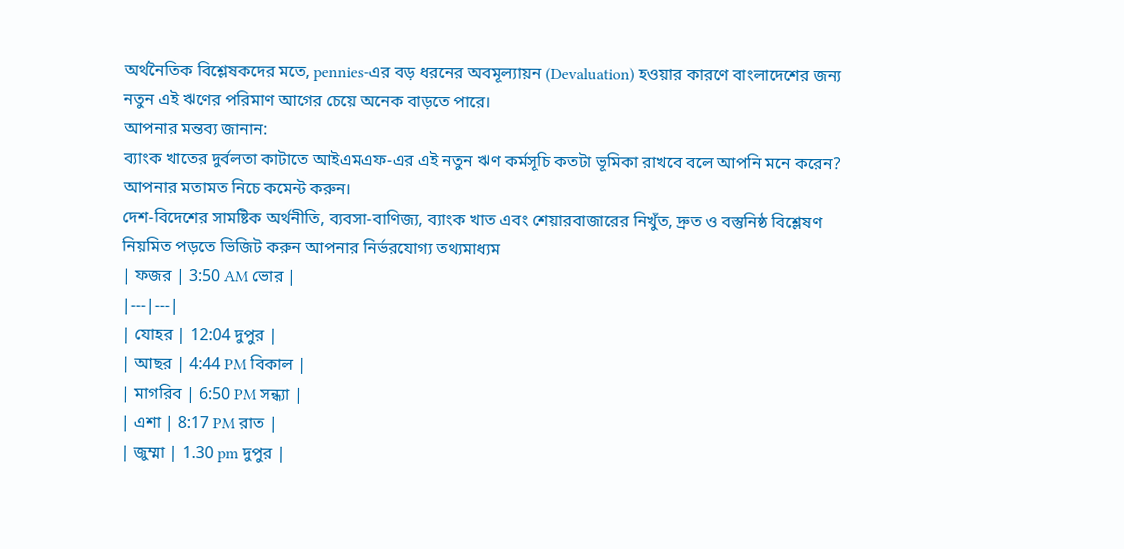অর্থনৈতিক বিশ্লেষকদের মতে, pennies-এর বড় ধরনের অবমূল্যায়ন (Devaluation) হওয়ার কারণে বাংলাদেশের জন্য নতুন এই ঋণের পরিমাণ আগের চেয়ে অনেক বাড়তে পারে।
আপনার মন্তব্য জানান:
ব্যাংক খাতের দুর্বলতা কাটাতে আইএমএফ-এর এই নতুন ঋণ কর্মসূচি কতটা ভূমিকা রাখবে বলে আপনি মনে করেন? আপনার মতামত নিচে কমেন্ট করুন।
দেশ-বিদেশের সামষ্টিক অর্থনীতি, ব্যবসা-বাণিজ্য, ব্যাংক খাত এবং শেয়ারবাজারের নিখুঁত, দ্রুত ও বস্তুনিষ্ঠ বিশ্লেষণ নিয়মিত পড়তে ভিজিট করুন আপনার নির্ভরযোগ্য তথ্যমাধ্যম
| ফজর | 3:50 AM ভোর |
|---|---|
| যোহর | 12:04 দুপুর |
| আছর | 4:44 PM বিকাল |
| মাগরিব | 6:50 PM সন্ধ্যা |
| এশা | 8:17 PM রাত |
| জুম্মা | 1.30 pm দুপুর |